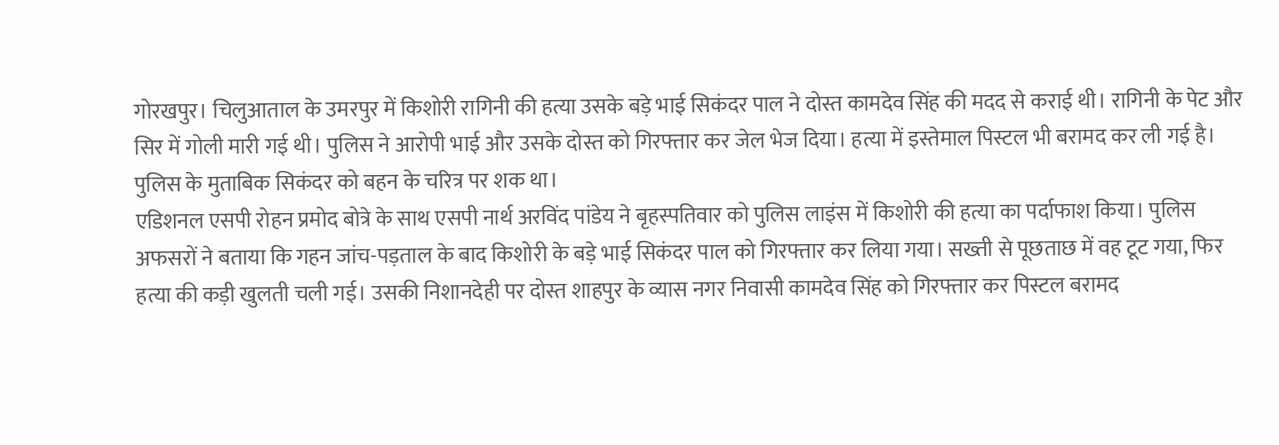गोरखपुर। चिलुआताल के उमरपुर में किशोरी रागिनी की हत्या उसके बड़े भाई सिकंदर पाल ने दोस्त कामदेव सिंह की मदद से कराई थी। रागिनी के पेट और सिर में गोली मारी गई थी। पुलिस ने आरोपी भाई और उसके दोस्त को गिरफ्तार कर जेल भेज दिया। हत्या में इस्तेमाल पिस्टल भी बरामद कर ली गई है। पुलिस के मुताबिक सिकंदर को बहन के चरित्र पर शक था।
एडिशनल एसपी रोहन प्रमोद बोत्रे के साथ एसपी नार्थ अरविंद पांडेय ने बृहस्पतिवार को पुलिस लाइंस में किशोरी की हत्या का पर्दाफाश किया। पुलिस अफसरों ने बताया कि गहन जांच-पड़ताल के बाद किशोरी के बड़े भाई सिकंदर पाल को गिरफ्तार कर लिया गया। सख्ती से पूछताछ में वह टूट गया, फिर हत्या की कड़ी खुलती चली गई। उसकी निशानदेही पर दोस्त शाहपुर के व्यास नगर निवासी कामदेव सिंह को गिरफ्तार कर पिस्टल बरामद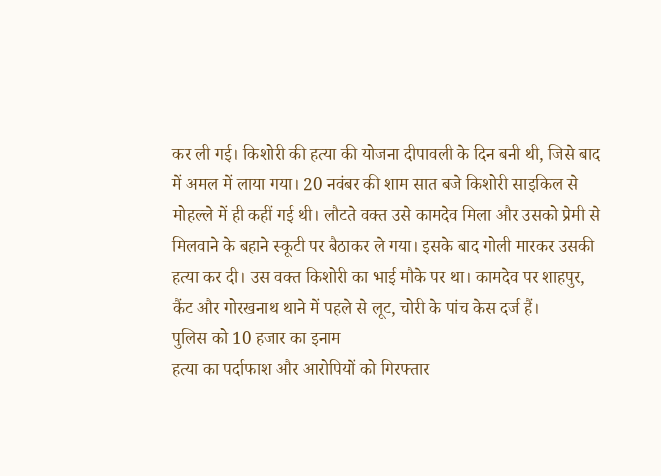कर ली गई। किशोरी की हत्या की योजना दीपावली के दिन बनी थी, जिसे बाद में अमल में लाया गया। 20 नवंबर की शाम सात बजे किशोरी साइकिल से मोहल्ले में ही कहीं गई थी। लौटते वक्त उसे कामदेव मिला और उसको प्रेमी से मिलवाने के बहाने स्कूटी पर बैठाकर ले गया। इसके बाद गोली मारकर उसकी हत्या कर दी। उस वक्त किशोरी का भाई मौके पर था। कामदेव पर शाहपुर, कैंट और गोरखनाथ थाने में पहले से लूट, चोरी के पांच केस दर्ज हैं।
पुलिस को 10 हजार का इनाम
हत्या का पर्दाफाश और आरोपियों को गिरफ्तार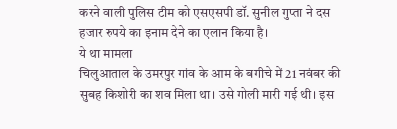करने वाली पुलिस टीम को एसएसपी डॉ. सुनील गुप्ता ने दस हजार रुपये का इनाम देने का एलान किया है।
ये था मामला
चिलुआताल के उमरपुर गांव के आम के बगीचे में 21 नवंबर की सुबह किशोरी का शव मिला था। उसे गोली मारी गई थी। इस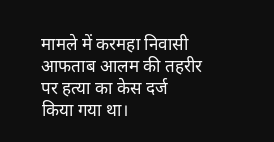मामले में करमहा निवासी आफताब आलम की तहरीर पर हत्या का केस दर्ज किया गया था।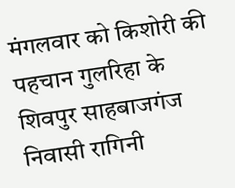मंगलवार को किशोरी की पहचान गुलरिहा के शिवपुर साहबाजगंज निवासी रागिनी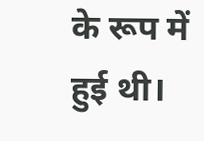के रूप में हुई थी।